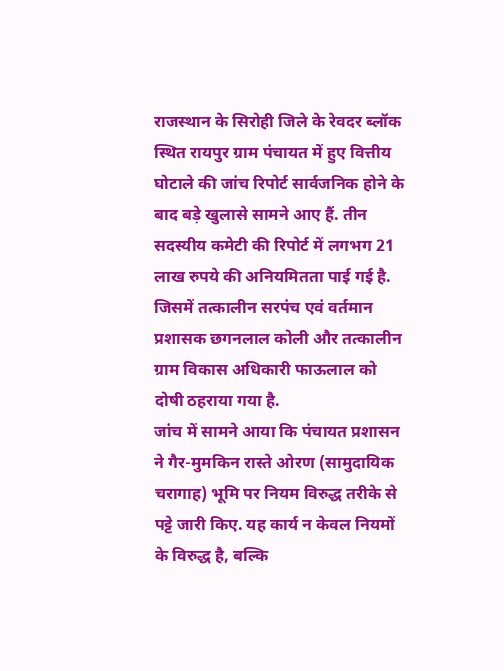राजस्थान के सिरोही जिले के रेवदर ब्लॉक स्थित रायपुर ग्राम पंचायत में हुए वित्तीय घोटाले की जांच रिपोर्ट सार्वजनिक होने के बाद बड़े खुलासे सामने आए हैं. तीन सदस्यीय कमेटी की रिपोर्ट में लगभग 21 लाख रुपये की अनियमितता पाई गई है. जिसमें तत्कालीन सरपंच एवं वर्तमान प्रशासक छगनलाल कोली और तत्कालीन ग्राम विकास अधिकारी फाऊलाल को दोषी ठहराया गया है.
जांच में सामने आया कि पंचायत प्रशासन ने गैर-मुमकिन रास्ते ओरण (सामुदायिक चरागाह) भूमि पर नियम विरुद्ध तरीके से पट्टे जारी किए. यह कार्य न केवल नियमों के विरुद्ध है, बल्कि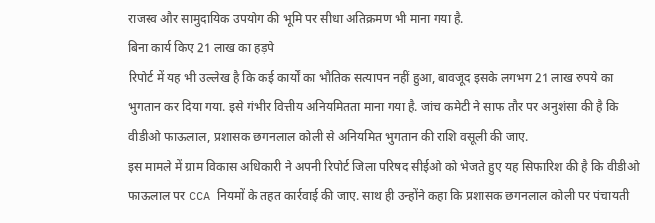राजस्व और सामुदायिक उपयोग की भूमि पर सीधा अतिक्रमण भी माना गया है.
बिना कार्य किए 21 लाख का हड़पे
रिपोर्ट में यह भी उल्लेख है कि कई कार्यों का भौतिक सत्यापन नहीं हुआ, बावजूद इसके लगभग 21 लाख रुपये का भुगतान कर दिया गया. इसे गंभीर वित्तीय अनियमितता माना गया है. जांच कमेटी ने साफ तौर पर अनुशंसा की है कि वीडीओ फाऊलाल, प्रशासक छगनलाल कोली से अनियमित भुगतान की राशि वसूली की जाए.
इस मामले में ग्राम विकास अधिकारी ने अपनी रिपोर्ट जिला परिषद सीईओ को भेजते हुए यह सिफारिश की है कि वीडीओ फाऊलाल पर CCA नियमों के तहत कार्रवाई की जाए. साथ ही उन्होंने कहा कि प्रशासक छगनलाल कोली पर पंचायती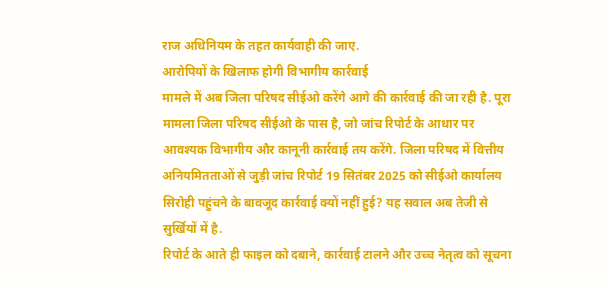राज अधिनियम के तहत कार्यवाही की जाए.
आरोपियों के खिलाफ होगी विभागीय कार्रवाई
मामले में अब जिला परिषद सीईओ करेंगे आगे की कार्रवाई की जा रही है. पूरा मामला जिला परिषद सीईओ के पास है, जो जांच रिपोर्ट के आधार पर आवश्यक विभागीय और कानूनी कार्रवाई तय करेंगे. जिला परिषद में वित्तीय अनियमितताओं से जुड़ी जांच रिपोर्ट 19 सितंबर 2025 को सीईओ कार्यालय सिरोही पहुंचने के बावजूद कार्रवाई क्यों नहीं हुई? यह सवाल अब तेजी से सुर्खियों में है.
रिपोर्ट के आते ही फाइल को दबाने, कार्रवाई टालने और उच्च नेतृत्व को सूचना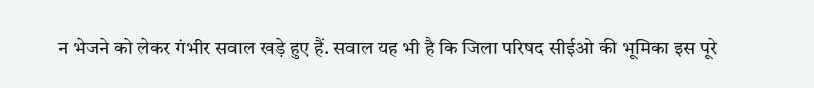न भेजने को लेकर गंभीर सवाल खड़े हुए हैं. सवाल यह भी है कि जिला परिषद सीईओ की भूमिका इस पूरे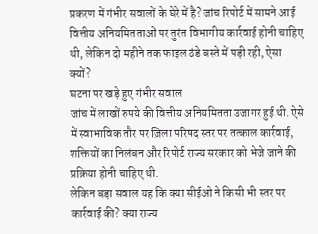प्रकरण में गंभीर सवालों के घेरे में है? जांच रिपोर्ट में सामने आई वित्तीय अनियमितताओं पर तुरंत विभागीय कार्रवाई होनी चाहिए थी, लेकिन दो महीने तक फाइल ठंडे बस्ते में पड़ी रही, ऐसा क्यों?
घटना पर खड़े हुए गंभीर सवाल
जांच में लाखों रुपये की वित्तीय अनियमितता उजागर हुई थी. ऐसे में स्वाभाविक तौर पर ज़िला परिषद स्तर पर तत्काल कार्रवाई, शक्तियों का निलंबन और रिपोर्ट राज्य सरकार को भेजे जाने की प्रक्रिया होनी चाहिए थी.
लेकिन बड़ा सवाल यह कि क्या सीईओ ने किसी भी स्तर पर कार्रवाई की? क्या राज्य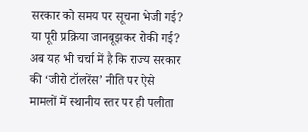सरकार को समय पर सूचना भेजी गई? या पूरी प्रक्रिया जानबूझकर रोकी गई? अब यह भी चर्चा में है कि राज्य सरकार की ‘जीरो टॉलरेंस’ नीति पर ऐसे मामलों में स्थानीय स्तर पर ही पलीता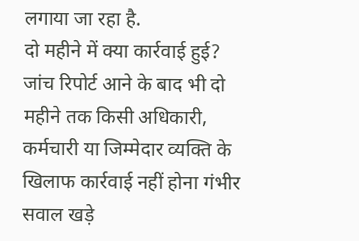लगाया जा रहा है.
दो महीने में क्या कार्रवाई हुई?
जांच रिपोर्ट आने के बाद भी दो महीने तक किसी अधिकारी, कर्मचारी या जिम्मेदार व्यक्ति के खिलाफ कार्रवाई नहीं होना गंभीर सवाल खड़े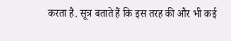करता है. सूत्र बताते हैं कि इस तरह की और भी कई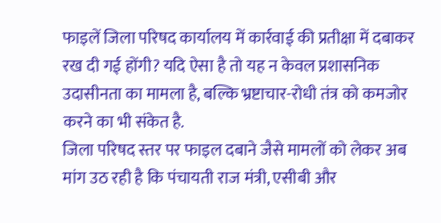फाइलें जिला परिषद कार्यालय में कार्रवाई की प्रतीक्षा में दबाकर रख दी गई होंगी? यदि ऐसा है तो यह न केवल प्रशासनिक उदासीनता का मामला है, बल्कि भ्रष्टाचार-रोधी तंत्र को कमजोर करने का भी संकेत है.
जिला परिषद स्तर पर फाइल दबाने जैसे मामलों को लेकर अब मांग उठ रही है कि पंचायती राज मंत्री, एसीबी और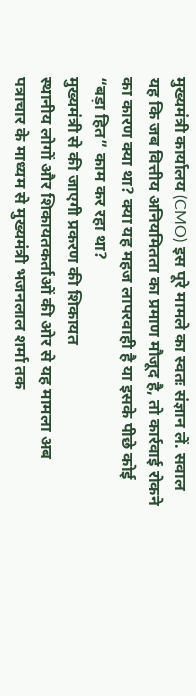मुख्यमंत्री कार्यालय (CMO) इस पूरे मामले का स्वतः संज्ञान लें. सवाल यह कि जब वित्तीय अनियमितता का प्रमाण मौजूद है, तो कार्रवाई रोकने का कारण क्या था? क्या यह महज लापरवाही है या इसके पीछे कोई “बड़ा हित” काम कर रहा था?
मुख्यमंत्री से की जाएगी प्रकरण की शिकायत
स्थानीय लोगों और शिकायतकर्ताओं की ओर से यह मामला अब पत्राचार के माध्यम से मुख्यमंत्री भजनलाल शर्मा तक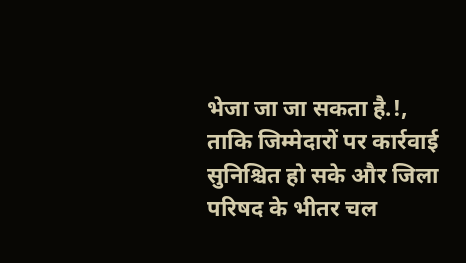भेजा जा जा सकता है.!, ताकि जिम्मेदारों पर कार्रवाई सुनिश्चित हो सके और जिला परिषद के भीतर चल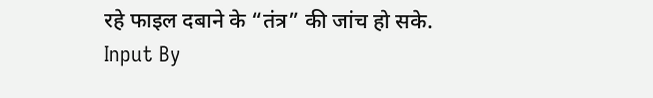रहे फाइल दबाने के “तंत्र” की जांच हो सके.
Input By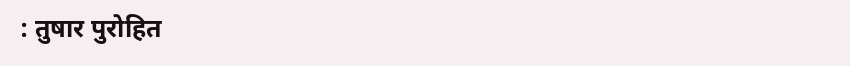: तुषार पुरोहित